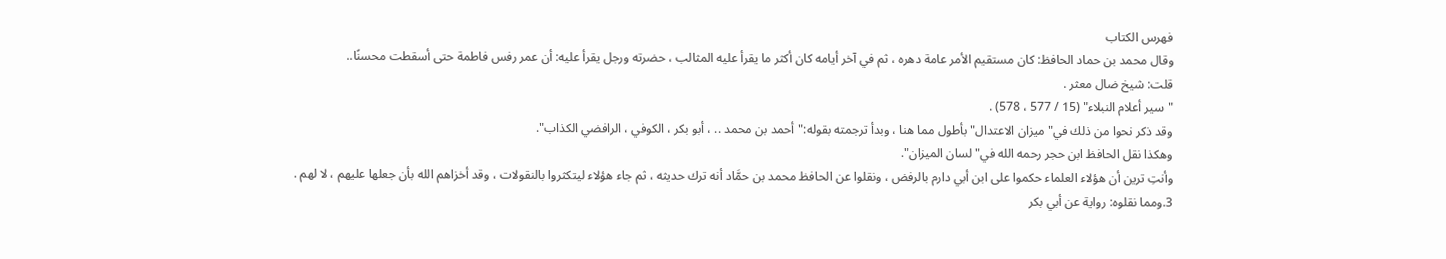فهرس الكتاب
وقال محمد بن حماد الحافظ: كان مستقيم الأمر عامة دهره ، ثم في آخر أيامه كان أكثر ما يقرأ عليه المثالب ، حضرته ورجل يقرأ عليه: أن عمر رفس فاطمة حتى أسقطت محسنًا..
قلت: شيخ ضال معثر .
"سير أعلام النبلاء" (15 / 577 ، 578) .
وقد ذكر نحوا من ذلك في"ميزان الاعتدال"بأطول مما هنا ، وبدأ ترجمته بقوله:"أحمد بن محمد .. ، أبو بكر ، الكوفي ، الرافضي الكذاب".
وهكذا نقل الحافظ ابن حجر رحمه الله في"لسان الميزان".
وأنتِ ترين أن هؤلاء العلماء حكموا على ابن أبي دارم بالرفض ، ونقلوا عن الحافظ محمد بن حمَّاد أنه ترك حديثه ، ثم جاء هؤلاء ليتكثروا بالنقولات ، وقد أخزاهم الله بأن جعلها عليهم ، لا لهم .
3.ومما نقلوه: رواية عن أبي بكر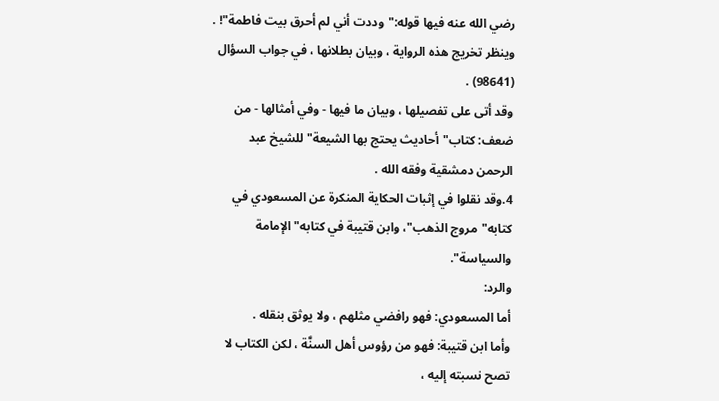رضي الله عنه فيها قوله:"وددت أني لم أحرق بيت فاطمة"! .
وينظر تخريج هذه الرواية ، وبيان بطلانها ، في جواب السؤال (98641) .
وقد أتى على تفصيلها ، وبيان ما فيها - وفي أمثالها - من ضعف: كتاب"أحاديث يحتج بها الشيعة"للشيخ عبد الرحمن دمشقية وفقه الله .
4.وقد نقلوا في إثبات الحكاية المنكرة عن المسعودي في كتابه"مروج الذهب"، وابن قتيبة في كتابه"الإمامة والسياسة".
والرد:
أما المسعودي: فهو رافضي مثلهم ، ولا يوثق بنقله .
وأما ابن قتيبة: فهو من رؤوس أهل السنَّة ، لكن الكتاب لا تصح نسبته إليه ،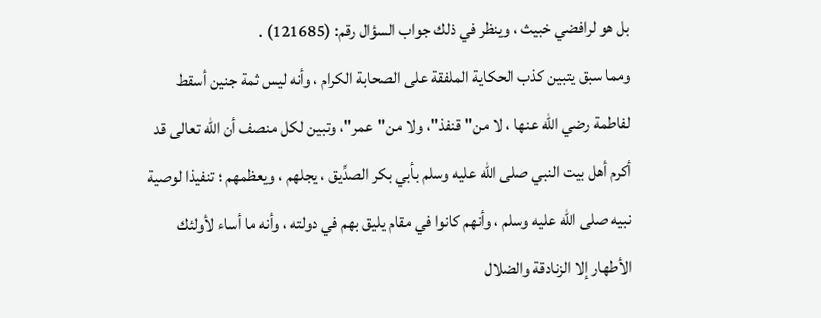بل هو لرافضي خبيث ، وينظر في ذلك جواب السؤال رقم: (121685) .
ومما سبق يتبين كذب الحكاية الملفقة على الصحابة الكرام ، وأنه ليس ثمة جنين أسقط لفاطمة رضي الله عنها ، لا من"قنفذ"، ولا من"عمر"، وتبين لكل منصف أن الله تعالى قد أكرم أهل بيت النبي صلى الله عليه وسلم بأبي بكر الصدِّيق ، يجلهم ، ويعظمهم ؛ تنفيذا لوصية نبيه صلى الله عليه وسلم ، وأنهم كانوا في مقام يليق بهم في دولته ، وأنه ما أساء لأولئك الأطهار إلا الزنادقة والضلال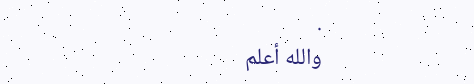.
والله أعلم